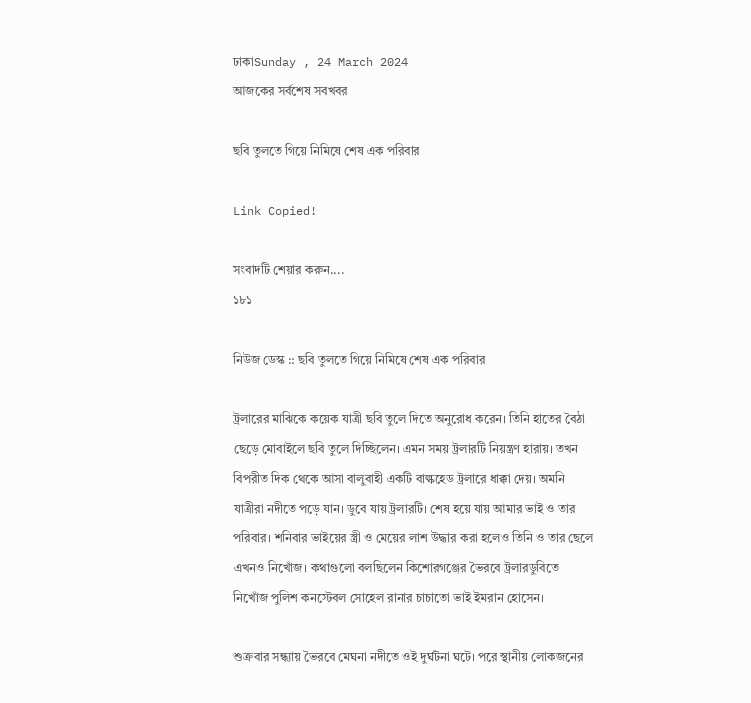ঢাকাSunday , 24 March 2024
আজকের সর্বশেষ সবখবর

ছবি তুলতে গিয়ে নিমিষে শেষ এক পরিবার

Link Copied!

সংবাদটি শেয়ার করুন....
১৮১

নিউজ ডেস্ক :: ছবি তুলতে গিয়ে নিমিষে শেষ এক পরিবার

ট্রলারের মাঝিকে কয়েক যাত্রী ছবি তুলে দিতে অনুরোধ করেন। তিনি হাতের বৈঠা ছেড়ে মোবাইলে ছবি তুলে দিচ্ছিলেন। এমন সময় ট্রলারটি নিয়ন্ত্রণ হারায়। তখন বিপরীত দিক থেকে আসা বালুবাহী একটি বাল্কহেড ট্রলারে ধাক্কা দেয়। অমনি যাত্রীরা নদীতে পড়ে যান। ডুবে যায় ট্রলারটি। শেষ হয়ে যায় আমার ভাই ও তার পরিবার। শনিবার ভাইয়ের স্ত্রী ও মেয়ের লাশ উদ্ধার করা হলেও তিনি ও তার ছেলে এখনও নিখোঁজ। কথাগুলো বলছিলেন কিশোরগঞ্জের ভৈরবে ট্রলারডুবিতে নিখোঁজ পুলিশ কনস্টেবল সোহেল রানার চাচাতো ভাই ইমরান হোসেন।

শুক্রবার সন্ধ্যায় ভৈরবে মেঘনা নদীতে ওই দুর্ঘটনা ঘটে। পরে স্থানীয় লোকজনের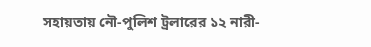সহায়তায় নৌ-পুলিশ ট্রলারের ১২ নারী-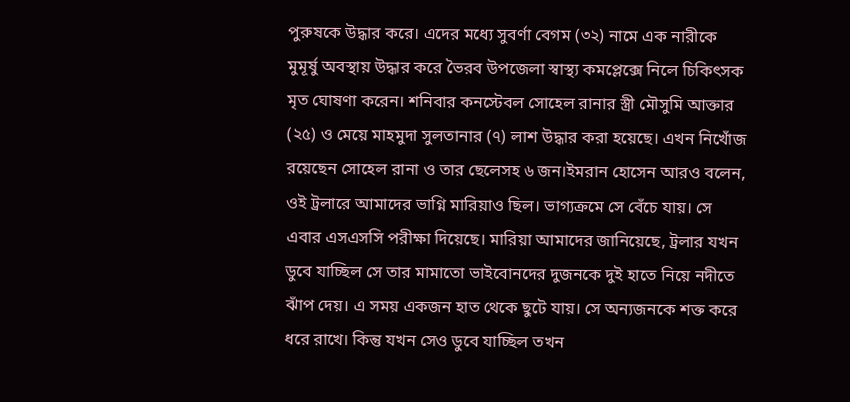পুরুষকে উদ্ধার করে। এদের মধ্যে সুবর্ণা বেগম (৩২) নামে এক নারীকে মুমূর্ষু অবস্থায় উদ্ধার করে ভৈরব উপজেলা স্বাস্থ্য কমপ্লেক্সে নিলে চিকিৎসক মৃত ঘোষণা করেন। শনিবার কনস্টেবল সোহেল রানার স্ত্রী মৌসুমি আক্তার (২৫) ও মেয়ে মাহমুদা সুলতানার (৭) লাশ উদ্ধার করা হয়েছে। এখন নিখোঁজ রয়েছেন সোহেল রানা ও তার ছেলেসহ ৬ জন।ইমরান হোসেন আরও বলেন, ওই ট্রলারে আমাদের ভাগ্নি মারিয়াও ছিল। ভাগ্যক্রমে সে বেঁচে যায়। সে এবার এসএসসি পরীক্ষা দিয়েছে। মারিয়া আমাদের জানিয়েছে, ট্রলার যখন ডুবে যাচ্ছিল সে তার মামাতো ভাইবোনদের দুজনকে দুই হাতে নিয়ে নদীতে ঝাঁপ দেয়। এ সময় একজন হাত থেকে ছুটে যায়। সে অন্যজনকে শক্ত করে ধরে রাখে। কিন্তু যখন সেও ডুবে যাচ্ছিল তখন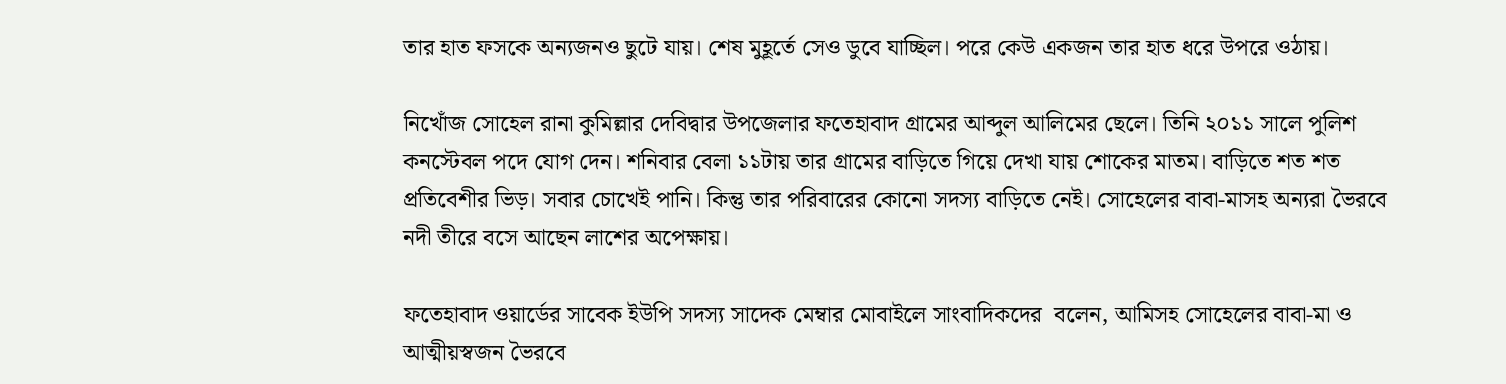তার হাত ফসকে অন্যজনও ছুটে যায়। শেষ মুহূর্তে সেও ডুবে যাচ্ছিল। পরে কেউ একজন তার হাত ধরে উপরে ওঠায়।

নিখোঁজ সোহেল রানা কুমিল্লার দেবিদ্বার উপজেলার ফতেহাবাদ গ্রামের আব্দুল আলিমের ছেলে। তিনি ২০১১ সালে পুলিশ কনস্টেবল পদে যোগ দেন। শনিবার বেলা ১১টায় তার গ্রামের বাড়িতে গিয়ে দেখা যায় শোকের মাতম। বাড়িতে শত শত প্রতিবেশীর ভিড়। সবার চোখেই পানি। কিন্তু তার পরিবারের কোনো সদস্য বাড়িতে নেই। সোহেলের বাবা-মাসহ অন্যরা ভৈরবে নদী তীরে বসে আছেন লাশের অপেক্ষায়।

ফতেহাবাদ ওয়ার্ডের সাবেক ইউপি সদস্য সাদেক মেম্বার মোবাইলে সাংবাদিকদের  বলেন, আমিসহ সোহেলের বাবা-মা ও আত্মীয়স্বজন ভৈরবে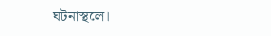ঘটনাস্থলে।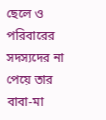ছেলে ও পরিবারের সদস্যদের না পেয়ে তার বাবা-মা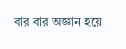বার বার অজ্ঞান হয়ে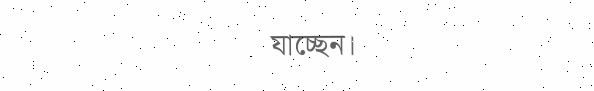যাচ্ছেন।